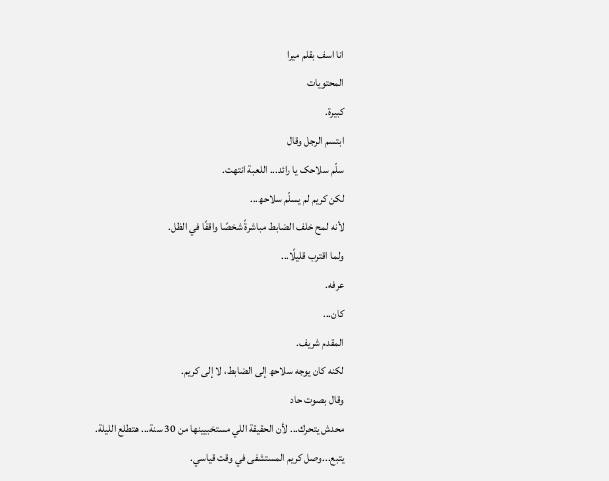انا اسف بقلم ميرا
المحتويات
كبيرة.
ابتسم الرجل وقال
سلّم سلاحک يا رائد... اللعبة انتهت.
لكن كريم لم يسلّم سلاحھ...
لأنه لمح خلف الضابط مباشرةً شخصًا واقفًا في الظل.
ولما اقترب قليلًا...
عرفه.
كان...
المقدم شريف.
لكنه كان يوجه سلاحھ إلى الضابط، لا إلى كريم.
وقال بصوت حاد
محدش يتحرك... لأن الحقيقة اللي مستخبيينها من 30 سنة... هتطلع الليلة.
يتبع...وصل كريم المستشفى في وقت قياسي.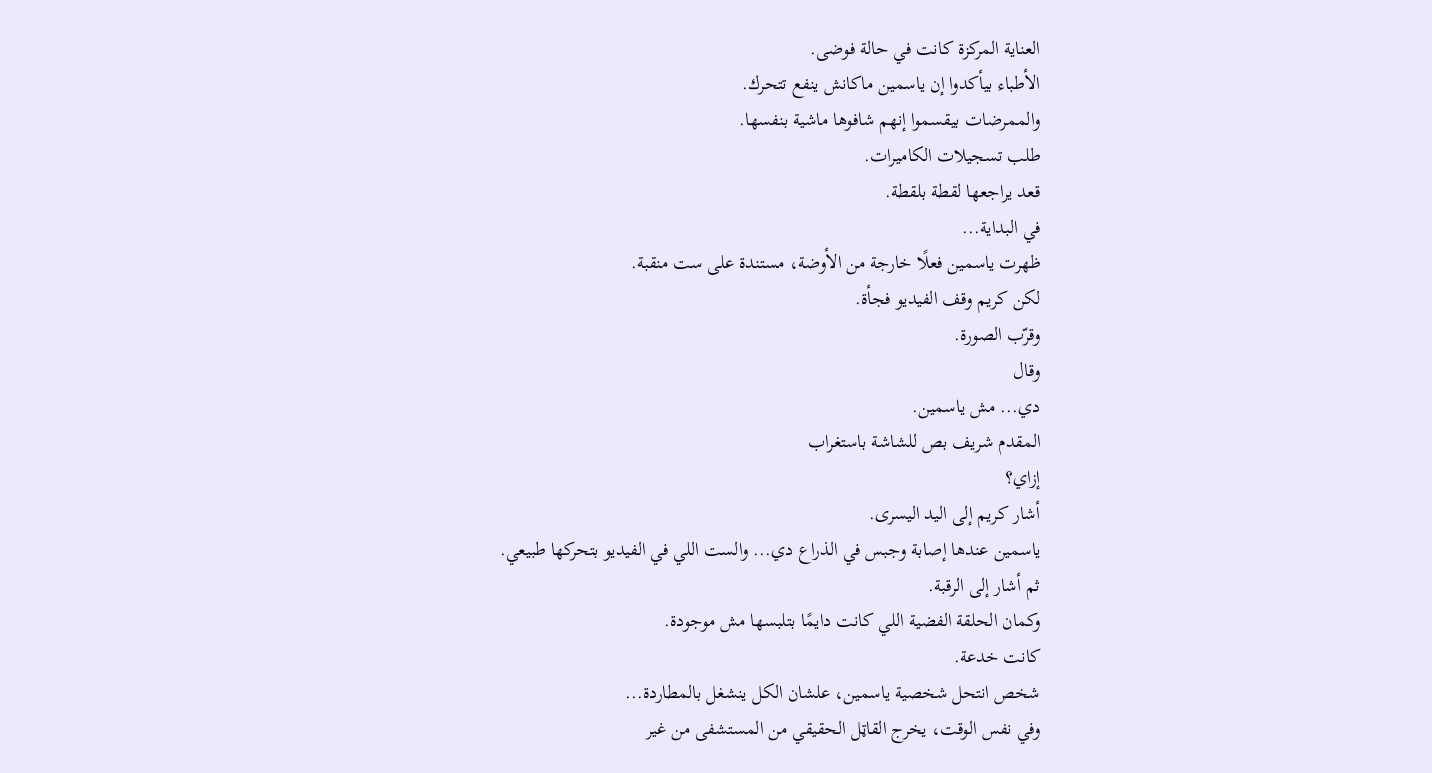العناية المركزة كانت في حالة فوضى.
الأطباء بيأكدوا إن ياسمين ماكانش ينفع تتحرك.
والممرضات بيقسموا إنهم شافوها ماشية بنفسها.
طلب تسجيلات الكاميرات.
قعد يراجعها لقطة بلقطة.
في البداية...
ظهرت ياسمين فعلًا خارجة من الأوضة، مستندة على ست منقبة.
لكن كريم وقف الفيديو فجأة.
وقرّب الصورة.
وقال
دي... مش ياسمين.
المقدم شريف بص للشاشة باستغراب
إزاي؟
أشار كريم إلى اليد اليسرى.
ياسمين عندها إصابة وجبس في الذراع دي... والست اللي في الفيديو بتحركها طبيعي.
ثم أشار إلى الرقبة.
وكمان الحلقة الفضية اللي كانت دايمًا بتلبسها مش موجودة.
كانت خدعة.
شخص انتحل شخصية ياسمين، علشان الكل ينشغل بالمطاردة...
وفي نفس الوقت، يخرج القاټل الحقيقي من المستشفى من غير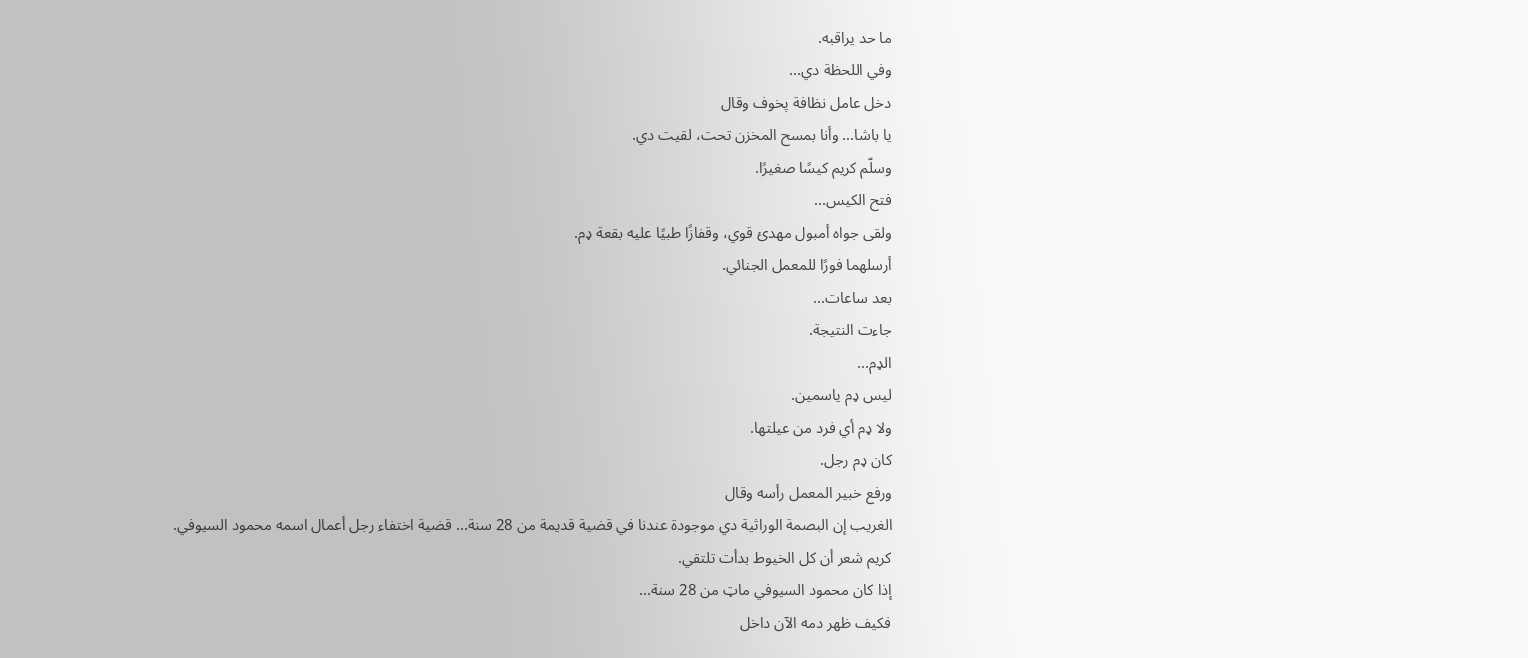ما حد يراقبه.
وفي اللحظة دي...
دخل عامل نظافة پخوف وقال
يا باشا... وأنا بمسح المخزن تحت، لقيت دي.
وسلّم كريم كيسًا صغيرًا.
فتح الكيس...
ولقى جواه أمبول مهدئ قوي، وقفازًا طبيًا عليه بقعة ډم.
أرسلهما فورًا للمعمل الجنائي.
بعد ساعات...
جاءت النتيجة.
الډم...
ليس ډم ياسمين.
ولا ډم أي فرد من عيلتها.
كان ډم رجل.
ورفع خبير المعمل رأسه وقال
الغريب إن البصمة الوراثية دي موجودة عندنا في قضية قديمة من 28 سنة... قضية اختفاء رجل أعمال اسمه محمود السيوفي.
كريم شعر أن كل الخيوط بدأت تلتقي.
إذا كان محمود السيوفي ماټ من 28 سنة...
فكيف ظهر دمه الآن داخل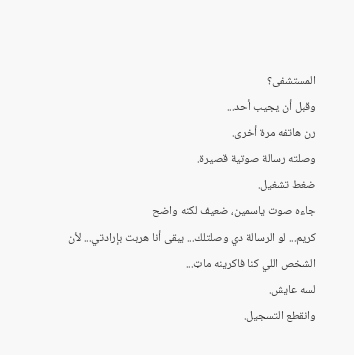المستشفى؟
وقبل أن يجيب أحد...
رن هاتفه مرة أخرى.
وصلته رسالة صوتية قصيرة.
ضغط تشغيل.
جاءه صوت ياسمين، ضعيف لكنه واضح
كريم... لو الرسالة دي وصلتلك... يبقى أنا هربت بإرادتي... لأن الشخص اللي كنا فاكرينه ماټ...
لسه عايش.
وانقطع التسجيل.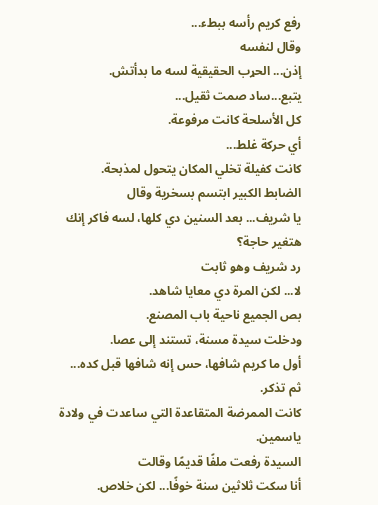رفع كريم رأسه ببطء...
وقال لنفسه
إذن... الحړب الحقيقية لسه ما بدأتش.
يتبع...ساد صمت ثقيل...
كل الأسلحة كانت مرفوعة.
أي حركة غلط...
كانت كفيلة تخلي المكان يتحول لمذبحة.
الضابط الكبير ابتسم بسخرية وقال
يا شريف... بعد السنين دي كلها، لسه فاكر إنك هتغير حاجة؟
رد شريف وهو ثابت
لا... لكن المرة دي معايا شاهد.
بص الجميع ناحية باب المصنع.
ودخلت سيدة مسنة، تستند إلى عصا.
أول ما كريم شافها، حس إنه شافها قبل كده...
ثم تذكر.
كانت الممرضة المتقاعدة التي ساعدت في ولادة ياسمين.
السيدة رفعت ملفًا قديمًا وقالت
أنا سكت ثلاثين سنة خوفًا... لكن خلاص.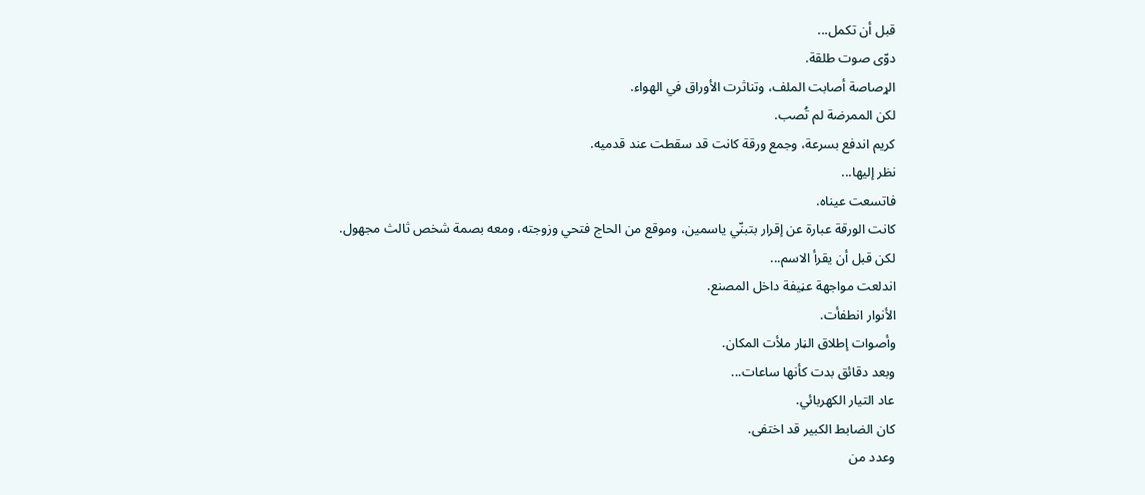قبل أن تكمل...
دوّى صوت طلقة.
الړصاصة أصابت الملف، وتناثرت الأوراق في الهواء.
لكن الممرضة لم تُصب.
كريم اندفع بسرعة، وجمع ورقة كانت قد سقطت عند قدميه.
نظر إليها...
فاتسعت عيناه.
كانت الورقة عبارة عن إقرار بتبنّي ياسمين، وموقع من الحاج فتحي وزوجته، ومعه بصمة شخص ثالث مجهول.
لكن قبل أن يقرأ الاسم...
اندلعت مواجهة عڼيفة داخل المصنع.
الأنوار انطفأت.
وأصوات إطلاق الڼار ملأت المكان.
وبعد دقائق بدت كأنها ساعات...
عاد التيار الكهربائي.
كان الضابط الكبير قد اختفى.
وعدد من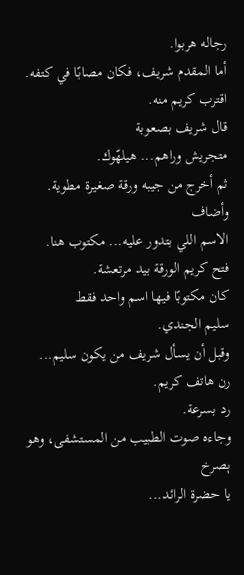رجاله هربوا.
أما المقدم شريف، فكان مصابًا في كتفه.
اقترب كريم منه.
قال شريف بصعوبة
متجريش وراهم... هيلهّوك.
ثم أخرج من جيبه ورقة صغيرة مطوية.
وأضاف
الاسم اللي بتدور عليه... مكتوب هنا.
فتح كريم الورقة بيد مرتعشة.
كان مكتوبًا فيها اسم واحد فقط
سليم الجندي.
وقبل أن يسأل شريف من يكون سليم...
رن هاتف كريم.
رد بسرعة.
وجاءه صوت الطبيب من المستشفى، وهو ېصرخ
يا حضرة الرائد...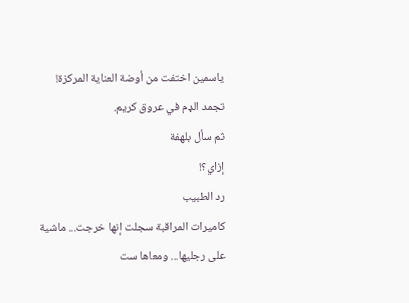ياسمين اختفت من أوضة العناية المركزة!
تجمد الډم في عروق كريم.
ثم سأل بلهفة
إزاي؟!
رد الطبيب
كاميرات المراقبة سجلت إنها خرجت... ماشية على رجليها... ومعاها ست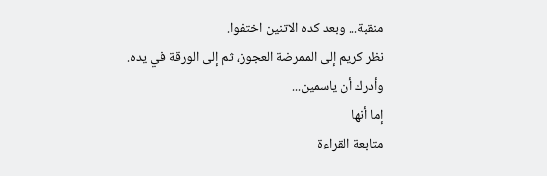منقبة... وبعد كده الاتنين اختفوا.
نظر كريم إلى الممرضة العجوز، ثم إلى الورقة في يده.
وأدرك أن ياسمين...
إما أنها
متابعة القراءة